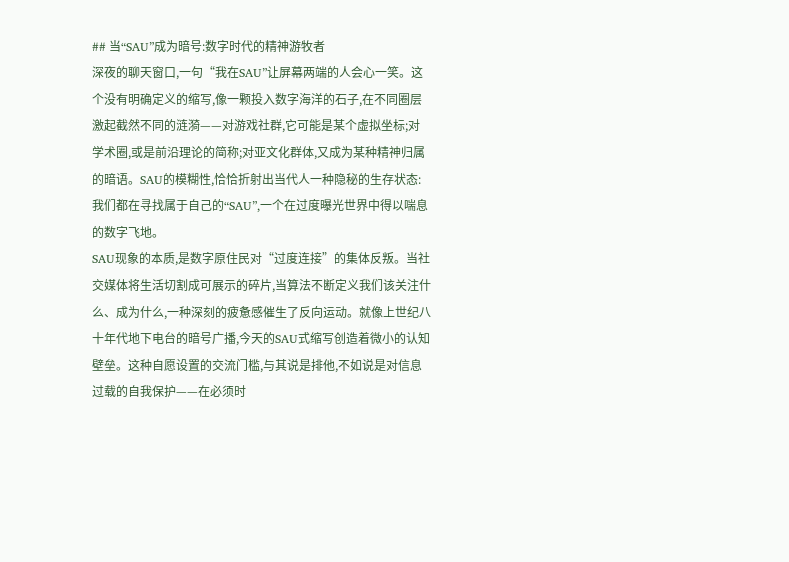## 当“SAU”成为暗号:数字时代的精神游牧者
深夜的聊天窗口,一句“我在SAU”让屏幕两端的人会心一笑。这个没有明确定义的缩写,像一颗投入数字海洋的石子,在不同圈层激起截然不同的涟漪——对游戏社群,它可能是某个虚拟坐标;对学术圈,或是前沿理论的简称;对亚文化群体,又成为某种精神归属的暗语。SAU的模糊性,恰恰折射出当代人一种隐秘的生存状态:我们都在寻找属于自己的“SAU”,一个在过度曝光世界中得以喘息的数字飞地。
SAU现象的本质,是数字原住民对“过度连接”的集体反叛。当社交媒体将生活切割成可展示的碎片,当算法不断定义我们该关注什么、成为什么,一种深刻的疲惫感催生了反向运动。就像上世纪八十年代地下电台的暗号广播,今天的SAU式缩写创造着微小的认知壁垒。这种自愿设置的交流门槛,与其说是排他,不如说是对信息过载的自我保护——在必须时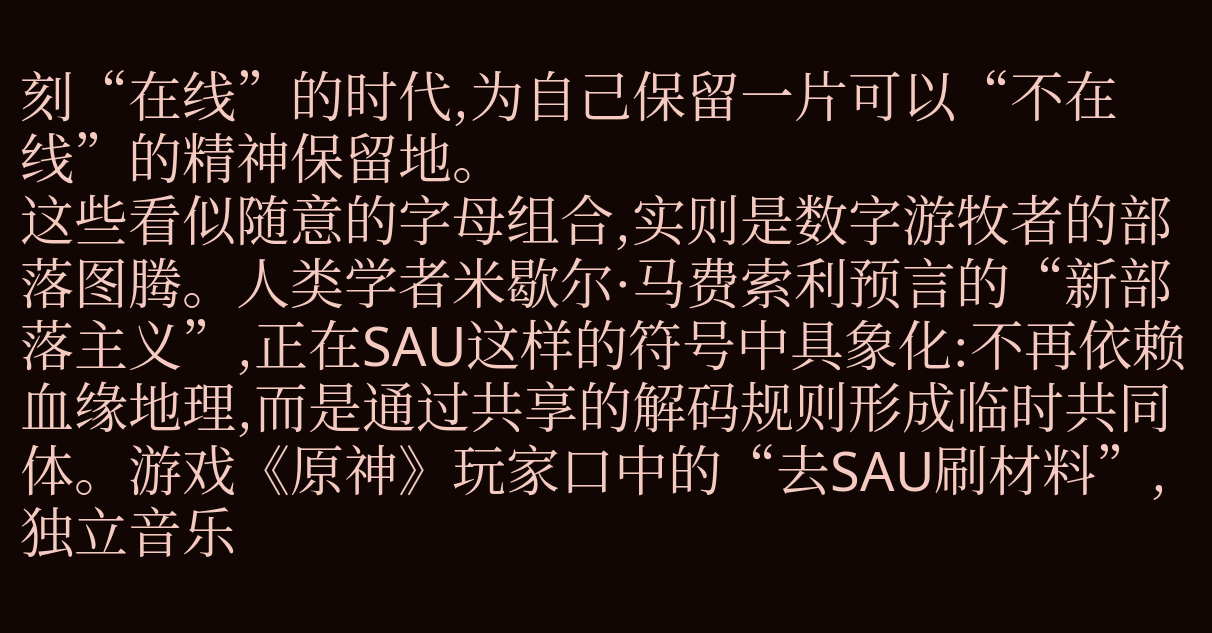刻“在线”的时代,为自己保留一片可以“不在线”的精神保留地。
这些看似随意的字母组合,实则是数字游牧者的部落图腾。人类学者米歇尔·马费索利预言的“新部落主义”,正在SAU这样的符号中具象化:不再依赖血缘地理,而是通过共享的解码规则形成临时共同体。游戏《原神》玩家口中的“去SAU刷材料”,独立音乐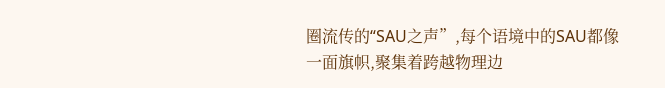圈流传的“SAU之声”,每个语境中的SAU都像一面旗帜,聚集着跨越物理边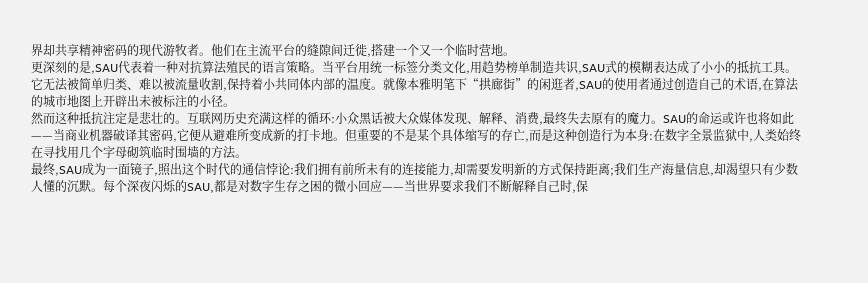界却共享精神密码的现代游牧者。他们在主流平台的缝隙间迁徙,搭建一个又一个临时营地。
更深刻的是,SAU代表着一种对抗算法殖民的语言策略。当平台用统一标签分类文化,用趋势榜单制造共识,SAU式的模糊表达成了小小的抵抗工具。它无法被简单归类、难以被流量收割,保持着小共同体内部的温度。就像本雅明笔下“拱廊街”的闲逛者,SAU的使用者通过创造自己的术语,在算法的城市地图上开辟出未被标注的小径。
然而这种抵抗注定是悲壮的。互联网历史充满这样的循环:小众黑话被大众媒体发现、解释、消费,最终失去原有的魔力。SAU的命运或许也将如此——当商业机器破译其密码,它便从避难所变成新的打卡地。但重要的不是某个具体缩写的存亡,而是这种创造行为本身:在数字全景监狱中,人类始终在寻找用几个字母砌筑临时围墙的方法。
最终,SAU成为一面镜子,照出这个时代的通信悖论:我们拥有前所未有的连接能力,却需要发明新的方式保持距离;我们生产海量信息,却渴望只有少数人懂的沉默。每个深夜闪烁的SAU,都是对数字生存之困的微小回应——当世界要求我们不断解释自己时,保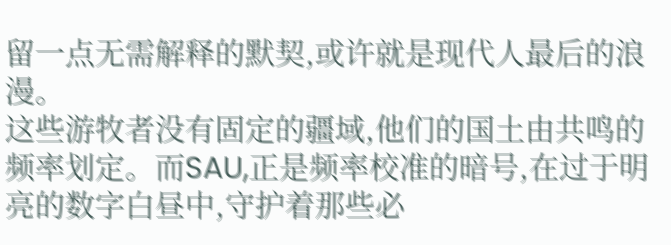留一点无需解释的默契,或许就是现代人最后的浪漫。
这些游牧者没有固定的疆域,他们的国土由共鸣的频率划定。而SAU,正是频率校准的暗号,在过于明亮的数字白昼中,守护着那些必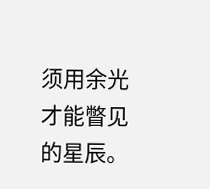须用余光才能瞥见的星辰。